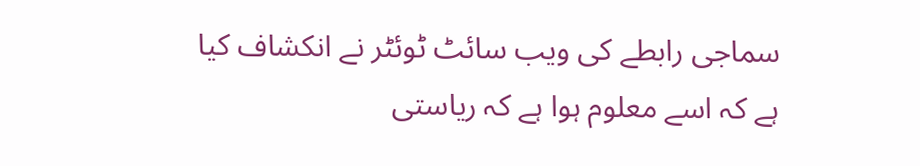سماجی رابطے کی ویب سائٹ ٹوئٹر نے انکشاف کیا ہے کہ اسے معلوم ہوا ہے کہ ریاستی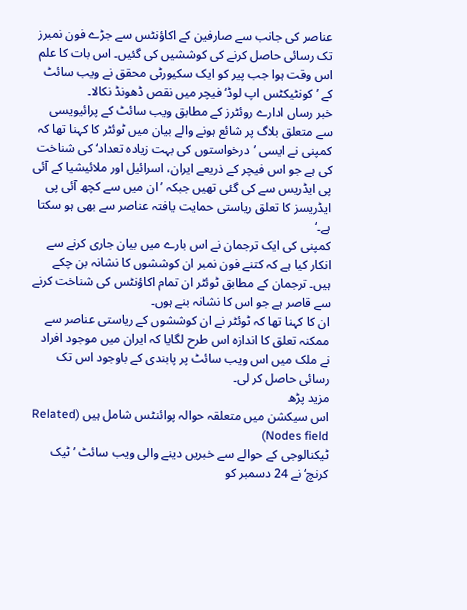عناصر کی جانب سے صارفین کے اکاؤنٹس سے جڑے فون نمبرز تک رسائی حاصل کرنے کی کوششیں کی گئیں۔ اس بات کا علم اس وقت ہوا جب پیر کو ایک سکیورٹی محقق نے ویب سائٹ کے ’کونٹیکٹس اپ لوڈ‘ فیچر میں نقص ڈھونڈ نکالا۔
خبر رساں ادارے روئٹرز کے مطابق ویب سائٹ کے پرائیویسی سے متعلق بلاگ پر شائع ہونے والے بیان میں ٹوئٹر کا کہنا تھا کہ کمپنی نے ایسی ’درخواستوں کی بہت زیادہ تعداد‘ کی شناخت کی ہے جو اس فیچر کے ذریعے ایران، اسرائیل اور ملائیشیا کے آئی پی ایڈریس سے کی گئی تھیں جبکہ ’ان میں سے کچھ آئی پی ایڈریسز کا تعلق ریاستی حمایت یافتہ عناصر سے بھی ہو سکتا ہے۔‘
کمپنی کی ایک ترجمان نے اس بارے میں بیان جاری کرنے سے انکار کیا ہے کہ کتنے فون نمبر ان کوششوں کا نشانہ بن چکے ہیں۔ ترجمان کے مطابق ٹوئٹر ان تمام اکاؤنٹس کی شناخت کرنے سے قاصر ہے جو اس کا نشانہ بنے ہوں۔
ان کا کہنا تھا کہ ٹوئٹر نے ان کوششوں کے ریاستی عناصر سے ممکنہ تعلق کا اندازہ اس طرح لگایا کہ ایران میں موجود افراد نے ملک میں اس ویب سائٹ پر پابندی کے باوجود اس تک رسائی حاصل کر لی۔
مزید پڑھ
اس سیکشن میں متعلقہ حوالہ پوائنٹس شامل ہیں (Related Nodes field)
ٹیکنالوجی کے حوالے سے خبریں دینے والی ویب سائٹ ’ٹیک کرنچ‘ نے 24 دسمبر کو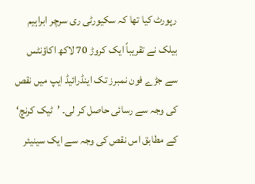رپورٹ کیا تھا کہ سکیورٹی ری سرچر ابراہیم بیلک نے تقریباً ایک کروڑ 70 لاکھ اکاؤنٹس سے جڑے فون نمبرز تک اینڈرائیڈ ایپ میں نقص کی وجہ سے رسائی حاصل کر لی۔ ’ٹیک کرنچ‘ کے مطابق اس نقص کی وجہ سے ایک سینیئر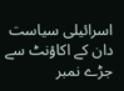اسرائیلی سیاست دان کے اکاؤنٹ سے جڑے نمبر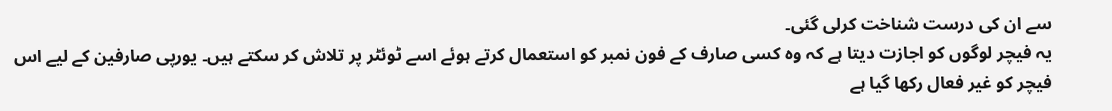سے ان کی درست شناخت کرلی گئی۔
یہ فیچر لوگوں کو اجازت دیتا ہے کہ وہ کسی صارف کے فون نمبر کو استعمال کرتے ہوئے اسے ٹوئٹر پر تلاش کر سکتے ہیں۔ یورپی صارفین کے لیے اس فیچر کو غیر فعال رکھا گیا ہے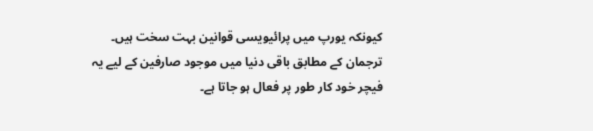کیونکہ یورپ میں پرائیویسی قوانین بہت سخت ہیں۔ ترجمان کے مطابق باقی دنیا میں موجود صارفین کے لیے یہ فیچر خود کار طور پر فعال ہو جاتا ہے۔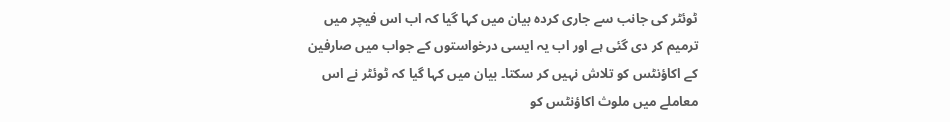ٹوئٹر کی جانب سے جاری کردہ بیان میں کہا گیا کہ اب اس فیچر میں ترمیم کر دی گئی ہے اور اب یہ ایسی درخواستوں کے جواب میں صارفین کے اکاؤنٹس کو تلاش نہیں کر سکتا۔ بیان میں کہا گیا کہ ٹوئٹر نے اس معاملے میں ملوث اکاؤنٹس کو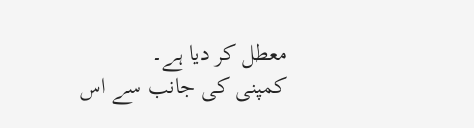معطل کر دیا ہے۔
کمپنی کی جانب سے اس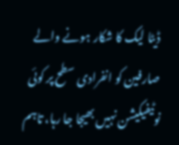ڈیٹا لیک کا شکار ہونے والے صارفین کو انفرادی سطح پر کوئی نوٹیفیکیشن نہیں بھیجا جا رہا، تاہم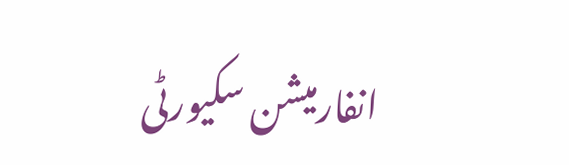انفارمیشن سکیورٹی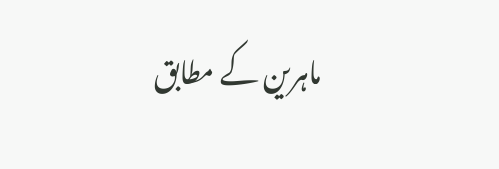ماہرین کے مطابق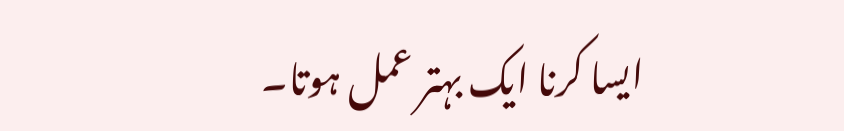ایسا کرنا ایک بہتر عمل ہوتا۔